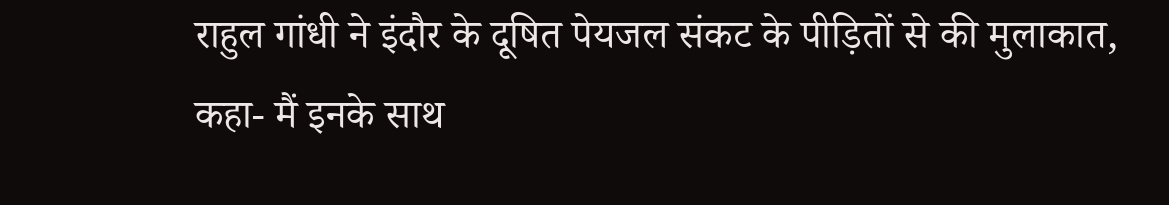राहुल गांधी ने इंदौर के दूषित पेयजल संकट के पीड़ितों से की मुलाकात, कहा- मैं इनके साथ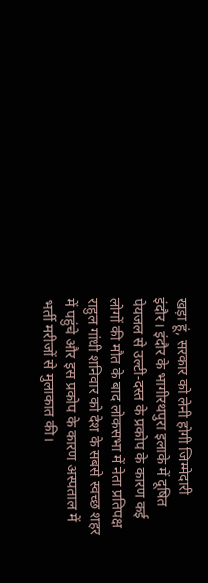खड़ा हूं, सरकार को लेनी होगी जिम्मेदारी
इंदौर। इंदौर के भागीरथपुरा इलाके में दूषित पेयजल से उल्टी-दस्त के प्रकोप के कारण कई लोगों की मौत के बाद लोकसभा में नेता प्रतिपक्ष राहुल गांधी शनिवार को देश के सबसे स्वच्छ शहर में पहुंचे और इस प्रकोप के कारण अस्पताल में भर्ती मरीजों से मुलाकात की।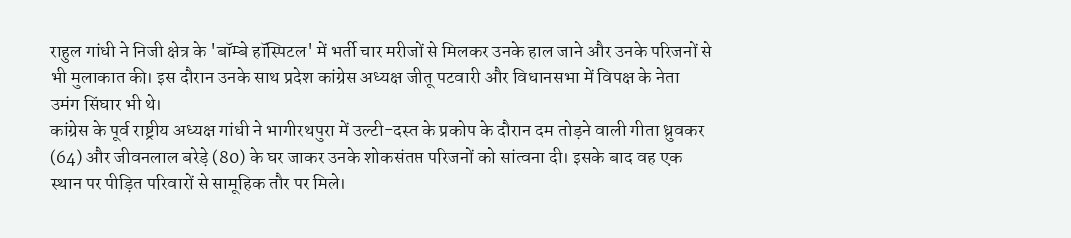राहुल गांधी ने निजी क्षेत्र के 'बॉम्बे हॉस्पिटल' में भर्ती चार मरीजों से मिलकर उनके हाल जाने और उनके परिजनों से भी मुलाकात की। इस दौरान उनके साथ प्रदेश कांग्रेस अध्यक्ष जीतू पटवारी और विधानसभा में विपक्ष के नेता उमंग सिंघार भी थे।
कांग्रेस के पूर्व राष्ट्रीय अध्यक्ष गांधी ने भागीरथपुरा में उल्टी-दस्त के प्रकोप के दौरान दम तोड़ने वाली गीता ध्रुवकर (64) और जीवनलाल बरेड़े (80) के घर जाकर उनके शोकसंतप्त परिजनों को सांत्वना दी। इसके बाद वह एक स्थान पर पीड़ित परिवारों से सामूहिक तौर पर मिले।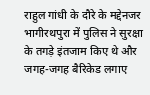राहुल गांधी के दौरे के मद्देनजर भागीरथपुरा में पुलिस ने सुरक्षा के तगड़े इंतजाम किए थे और जगह-जगह बैरिकेड लगाए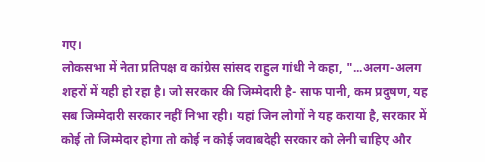गए।
लोकसभा में नेता प्रतिपक्ष व कांग्रेस सांसद राहुल गांधी ने कहा, "...अलग-अलग शहरों में यही हो रहा है। जो सरकार की जिम्मेदारी है- साफ पानी, कम प्रदुषण, यह सब जिम्मेदारी सरकार नहीं निभा रही। यहां जिन लोगों ने यह कराया है, सरकार में कोई तो जिम्मेदार होगा तो कोई न कोई जवाबदेही सरकार को लेनी चाहिए और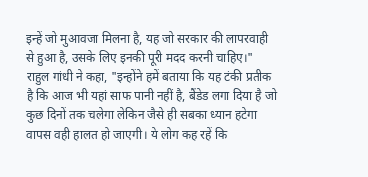इन्हें जो मुआवजा मिलना है, यह जो सरकार की लापरवाही से हुआ है, उसके लिए इनकी पूरी मदद करनी चाहिए।"
राहुल गांधी ने कहा, "इन्होंने हमें बताया कि यह टंकी प्रतीक है कि आज भी यहां साफ पानी नहीं है, बैंडेड लगा दिया है जो कुछ दिनों तक चलेगा लेकिन जैसे ही सबका ध्यान हटेगा वापस वही हालत हो जाएगी। ये लोग कह रहें कि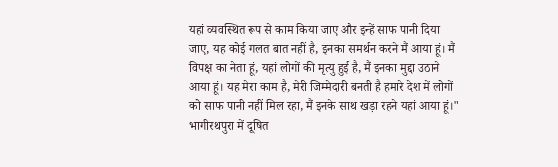यहां व्यवस्थित रूप से काम किया जाए और इन्हें साफ पानी दिया जाए, यह कोई गलत बात नहीं है, इनका समर्थन करने मैं आया हूं। मैं विपक्ष का नेता हूं, यहां लोगों की मृत्यु हुई है, मैं इनका मुद्दा उठाने आया हूं। यह मेरा काम है, मेरी जिम्मेदारी बनती है हमारे देश में लोगों को साफ पानी नहीं मिल रहा, मैं इनके साथ खड़ा रहने यहां आया हूं।"
भागीरथपुरा में दूषित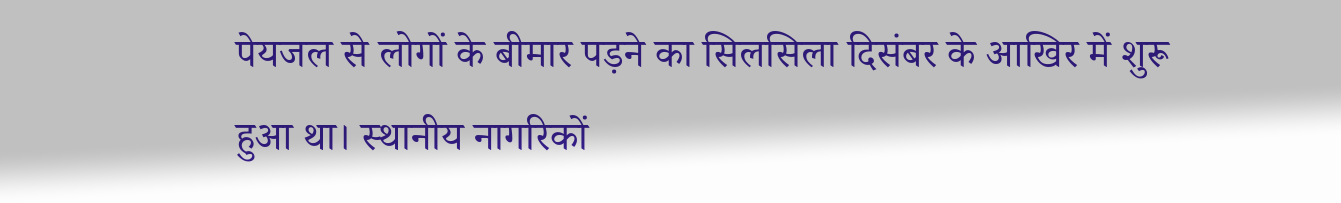पेयजल से लोगों के बीमार पड़ने का सिलसिला दिसंबर के आखिर में शुरू हुआ था। स्थानीय नागरिकों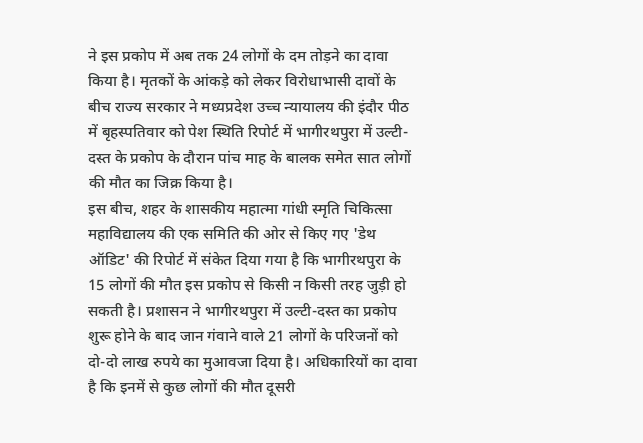ने इस प्रकोप में अब तक 24 लोगों के दम तोड़ने का दावा किया है। मृतकों के आंकड़े को लेकर विरोधाभासी दावों के बीच राज्य सरकार ने मध्यप्रदेश उच्च न्यायालय की इंदौर पीठ में बृहस्पतिवार को पेश स्थिति रिपोर्ट में भागीरथपुरा में उल्टी-दस्त के प्रकोप के दौरान पांच माह के बालक समेत सात लोगों की मौत का जिक्र किया है।
इस बीच, शहर के शासकीय महात्मा गांधी स्मृति चिकित्सा महाविद्यालय की एक समिति की ओर से किए गए 'डेथ ऑडिट' की रिपोर्ट में संकेत दिया गया है कि भागीरथपुरा के 15 लोगों की मौत इस प्रकोप से किसी न किसी तरह जुड़ी हो सकती है। प्रशासन ने भागीरथपुरा में उल्टी-दस्त का प्रकोप शुरू होने के बाद जान गंवाने वाले 21 लोगों के परिजनों को दो-दो लाख रुपये का मुआवजा दिया है। अधिकारियों का दावा है कि इनमें से कुछ लोगों की मौत दूसरी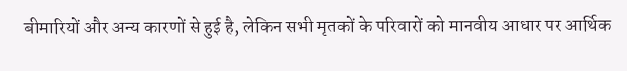बीमारियों और अन्य कारणों से हुई है, लेकिन सभी मृतकों के परिवारों को मानवीय आधार पर आर्थिक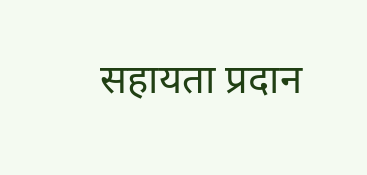सहायता प्रदान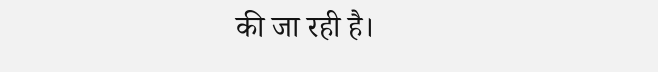की जा रही है।